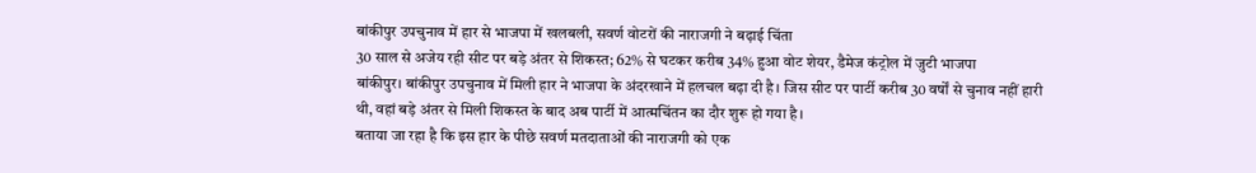बांकीपुर उपचुनाव में हार से भाजपा में खलबली, सवर्ण वोटरों की नाराजगी ने बढ़ाई चिंता
30 साल से अजेय रही सीट पर बड़े अंतर से शिकस्त; 62% से घटकर करीब 34% हुआ वोट शेयर, डैमेज कंट्रोल में जुटी भाजपा
बांकीपुर। बांकीपुर उपचुनाव में मिली हार ने भाजपा के अंदरखाने में हलचल बढ़ा दी है। जिस सीट पर पार्टी करीब 30 वर्षों से चुनाव नहीं हारी थी, वहां बड़े अंतर से मिली शिकस्त के बाद अब पार्टी में आत्मचिंतन का दौर शुरू हो गया है।
बताया जा रहा है कि इस हार के पीछे सवर्ण मतदाताओं की नाराजगी को एक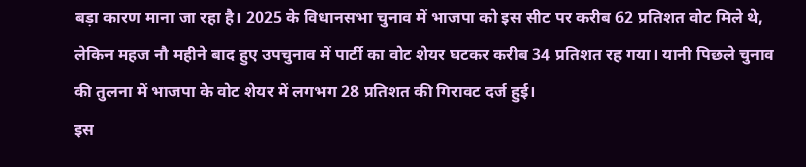बड़ा कारण माना जा रहा है। 2025 के विधानसभा चुनाव में भाजपा को इस सीट पर करीब 62 प्रतिशत वोट मिले थे, लेकिन महज नौ महीने बाद हुए उपचुनाव में पार्टी का वोट शेयर घटकर करीब 34 प्रतिशत रह गया। यानी पिछले चुनाव की तुलना में भाजपा के वोट शेयर में लगभग 28 प्रतिशत की गिरावट दर्ज हुई।
इस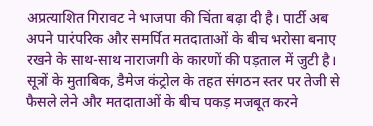अप्रत्याशित गिरावट ने भाजपा की चिंता बढ़ा दी है। पार्टी अब अपने पारंपरिक और समर्पित मतदाताओं के बीच भरोसा बनाए रखने के साथ-साथ नाराजगी के कारणों की पड़ताल में जुटी है।
सूत्रों के मुताबिक, डैमेज कंट्रोल के तहत संगठन स्तर पर तेजी से फैसले लेने और मतदाताओं के बीच पकड़ मजबूत करने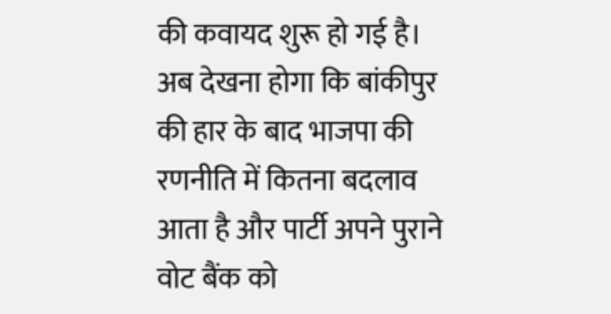की कवायद शुरू हो गई है। अब देखना होगा कि बांकीपुर की हार के बाद भाजपा की रणनीति में कितना बदलाव आता है और पार्टी अपने पुराने वोट बैंक को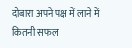दोबारा अपने पक्ष में लाने में कितनी सफल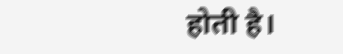होती है।